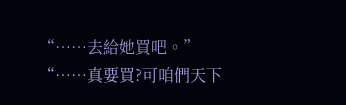“……去給她買吧。”
“……真要買?可咱們天下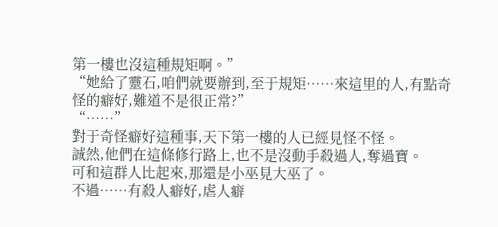第一樓也沒這種規矩啊。”
“她給了靈石,咱們就要辦到,至于規矩……來這里的人,有點奇怪的癖好,難道不是很正常?”
“……”
對于奇怪癖好這種事,天下第一樓的人已經見怪不怪。
誠然,他們在這條修行路上,也不是沒動手殺過人,奪過寶。
可和這群人比起來,那還是小巫見大巫了。
不過……有殺人癖好,虐人癖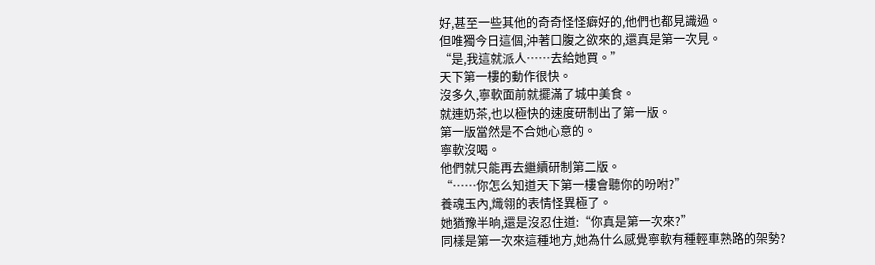好,甚至一些其他的奇奇怪怪癖好的,他們也都見識過。
但唯獨今日這個,沖著口腹之欲來的,還真是第一次見。
“是,我這就派人……去給她買。”
天下第一樓的動作很快。
沒多久,寧軟面前就擺滿了城中美食。
就連奶茶,也以極快的速度研制出了第一版。
第一版當然是不合她心意的。
寧軟沒喝。
他們就只能再去繼續研制第二版。
“……你怎么知道天下第一樓會聽你的吩咐?”
養魂玉內,熾翎的表情怪異極了。
她猶豫半晌,還是沒忍住道:“你真是第一次來?”
同樣是第一次來這種地方,她為什么感覺寧軟有種輕車熟路的架勢?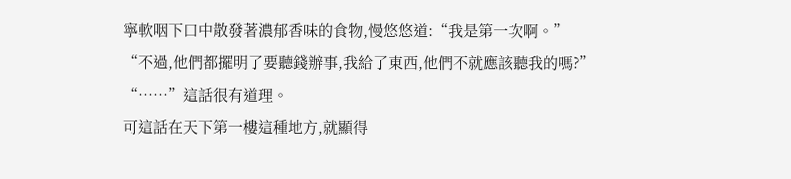寧軟咽下口中散發著濃郁香味的食物,慢悠悠道:“我是第一次啊。”
“不過,他們都擺明了要聽錢辦事,我給了東西,他們不就應該聽我的嗎?”
“……”這話很有道理。
可這話在天下第一樓這種地方,就顯得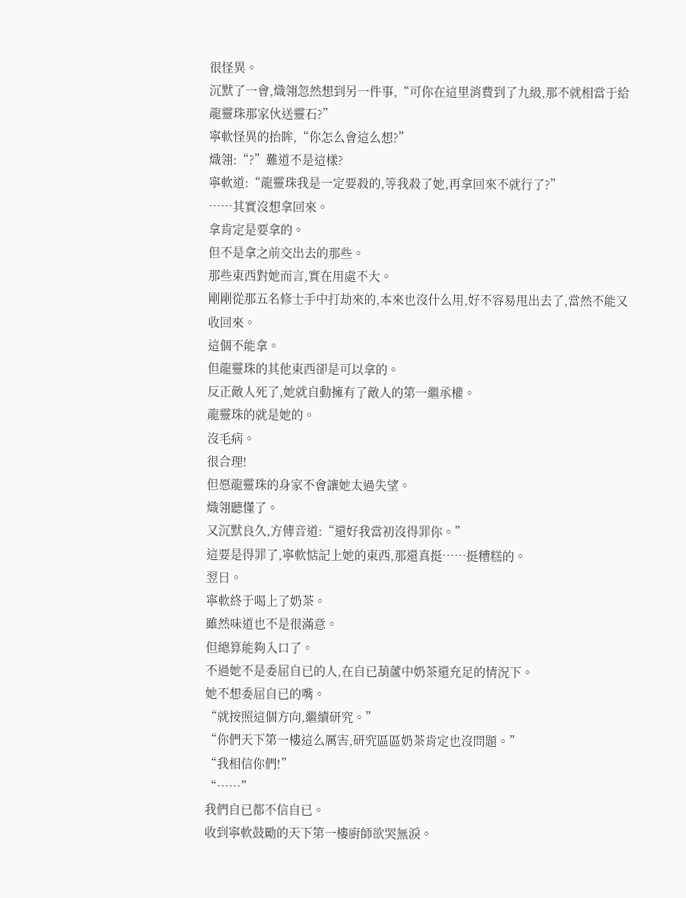很怪異。
沉默了一會,熾翎忽然想到另一件事,“可你在這里消費到了九級,那不就相當于給龍靈珠那家伙送靈石?”
寧軟怪異的抬眸,“你怎么會這么想?”
熾翎:“?”難道不是這樣?
寧軟道:“龍靈珠我是一定要殺的,等我殺了她,再拿回來不就行了?”
……其實沒想拿回來。
拿肯定是要拿的。
但不是拿之前交出去的那些。
那些東西對她而言,實在用處不大。
剛剛從那五名修士手中打劫來的,本來也沒什么用,好不容易甩出去了,當然不能又收回來。
這個不能拿。
但龍靈珠的其他東西卻是可以拿的。
反正敵人死了,她就自動擁有了敵人的第一繼承權。
龍靈珠的就是她的。
沒毛病。
很合理!
但愿龍靈珠的身家不會讓她太過失望。
熾翎聽懂了。
又沉默良久,方傳音道:“還好我當初沒得罪你。”
這要是得罪了,寧軟惦記上她的東西,那還真挺……挺糟糕的。
翌日。
寧軟終于喝上了奶茶。
雖然味道也不是很滿意。
但總算能夠入口了。
不過她不是委屈自已的人,在自已葫蘆中奶茶還充足的情況下。
她不想委屈自已的嘴。
“就按照這個方向,繼續研究。”
“你們天下第一樓這么厲害,研究區區奶茶肯定也沒問題。”
“我相信你們!”
“……”
我們自已都不信自已。
收到寧軟鼓勵的天下第一樓廚師欲哭無淚。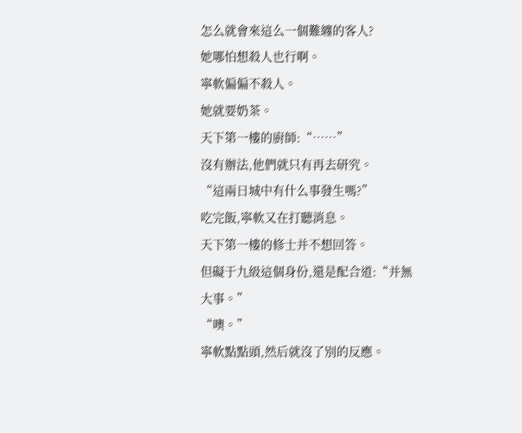怎么就會來這么一個難纏的客人?
她哪怕想殺人也行啊。
寧軟偏偏不殺人。
她就要奶茶。
天下第一樓的廚師:“……”
沒有辦法,他們就只有再去研究。
“這兩日城中有什么事發生嗎?”
吃完飯,寧軟又在打聽消息。
天下第一樓的修士并不想回答。
但礙于九級這個身份,還是配合道:“并無大事。”
“噢。”
寧軟點點頭,然后就沒了別的反應。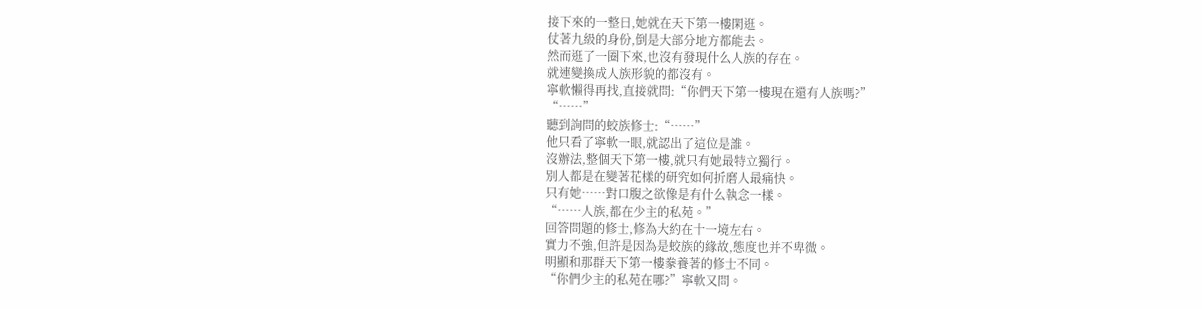接下來的一整日,她就在天下第一樓閑逛。
仗著九級的身份,倒是大部分地方都能去。
然而逛了一圈下來,也沒有發現什么人族的存在。
就連變換成人族形貌的都沒有。
寧軟懶得再找,直接就問:“你們天下第一樓現在還有人族嗎?”
“……”
聽到詢問的蛟族修士:“……”
他只看了寧軟一眼,就認出了這位是誰。
沒辦法,整個天下第一樓,就只有她最特立獨行。
別人都是在變著花樣的研究如何折磨人最痛快。
只有她……對口腹之欲像是有什么執念一樣。
“……人族,都在少主的私苑。”
回答問題的修士,修為大約在十一境左右。
實力不強,但許是因為是蛟族的緣故,態度也并不卑微。
明顯和那群天下第一樓豢養著的修士不同。
“你們少主的私苑在哪?”寧軟又問。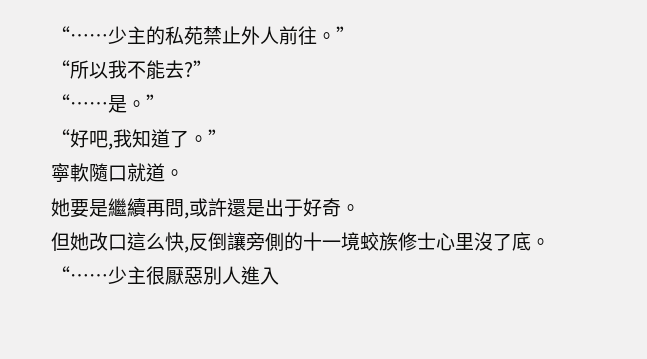“……少主的私苑禁止外人前往。”
“所以我不能去?”
“……是。”
“好吧,我知道了。”
寧軟隨口就道。
她要是繼續再問,或許還是出于好奇。
但她改口這么快,反倒讓旁側的十一境蛟族修士心里沒了底。
“……少主很厭惡別人進入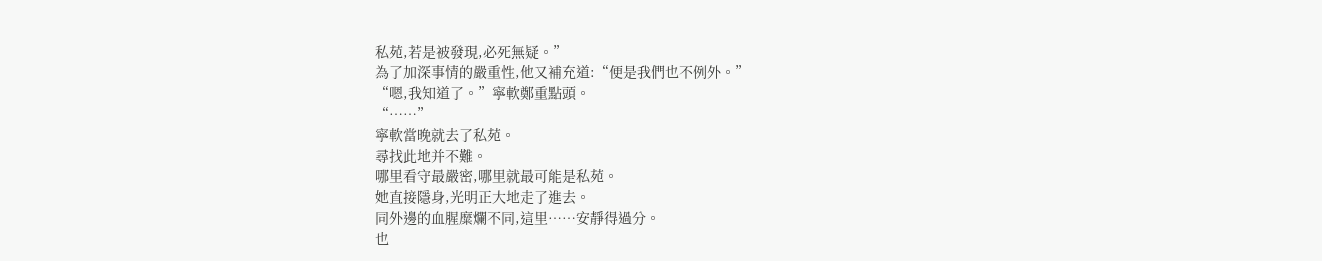私苑,若是被發現,必死無疑。”
為了加深事情的嚴重性,他又補充道:“便是我們也不例外。”
“嗯,我知道了。”寧軟鄭重點頭。
“……”
寧軟當晚就去了私苑。
尋找此地并不難。
哪里看守最嚴密,哪里就最可能是私苑。
她直接隱身,光明正大地走了進去。
同外邊的血腥糜爛不同,這里……安靜得過分。
也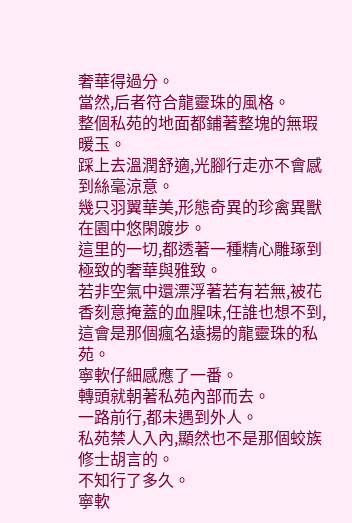奢華得過分。
當然,后者符合龍靈珠的風格。
整個私苑的地面都鋪著整塊的無瑕暖玉。
踩上去溫潤舒適,光腳行走亦不會感到絲毫涼意。
幾只羽翼華美,形態奇異的珍禽異獸在園中悠閑踱步。
這里的一切,都透著一種精心雕琢到極致的奢華與雅致。
若非空氣中還漂浮著若有若無,被花香刻意掩蓋的血腥味,任誰也想不到,這會是那個瘋名遠揚的龍靈珠的私苑。
寧軟仔細感應了一番。
轉頭就朝著私苑內部而去。
一路前行,都未遇到外人。
私苑禁人入內,顯然也不是那個蛟族修士胡言的。
不知行了多久。
寧軟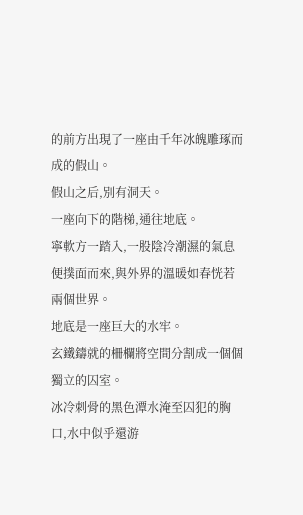的前方出現了一座由千年冰魄雕琢而成的假山。
假山之后,別有洞天。
一座向下的階梯,通往地底。
寧軟方一踏入,一股陰冷潮濕的氣息便撲面而來,與外界的溫暖如春恍若兩個世界。
地底是一座巨大的水牢。
玄鐵鑄就的柵欄將空間分割成一個個獨立的囚室。
冰冷刺骨的黑色潭水淹至囚犯的胸口,水中似乎還游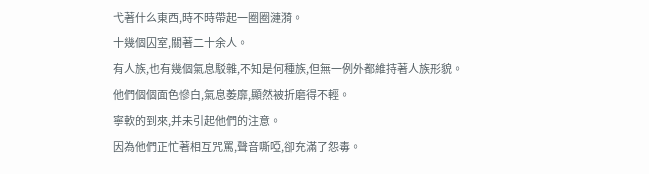弋著什么東西,時不時帶起一圈圈漣漪。
十幾個囚室,關著二十余人。
有人族,也有幾個氣息駁雜,不知是何種族,但無一例外都維持著人族形貌。
他們個個面色慘白,氣息萎靡,顯然被折磨得不輕。
寧軟的到來,并未引起他們的注意。
因為他們正忙著相互咒罵,聲音嘶啞,卻充滿了怨毒。